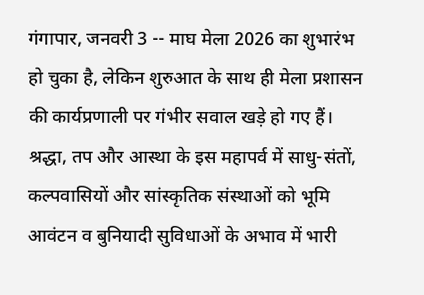गंगापार, जनवरी 3 -- माघ मेला 2026 का शुभारंभ हो चुका है, लेकिन शुरुआत के साथ ही मेला प्रशासन की कार्यप्रणाली पर गंभीर सवाल खड़े हो गए हैं। श्रद्धा, तप और आस्था के इस महापर्व में साधु-संतों, कल्पवासियों और सांस्कृतिक संस्थाओं को भूमि आवंटन व बुनियादी सुविधाओं के अभाव में भारी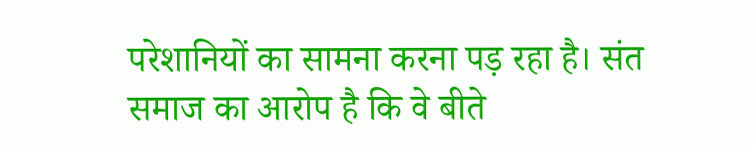परेशानियों का सामना करना पड़ रहा है। संत समाज का आरोप है कि वे बीते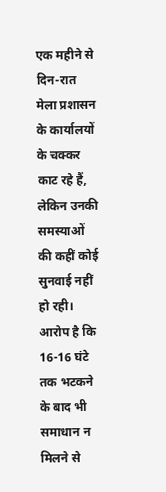एक महीने से दिन-रात मेला प्रशासन के कार्यालयों के चक्कर काट रहे हैं, लेकिन उनकी समस्याओं की कहीं कोई सुनवाई नहीं हो रही। आरोप है कि 16-16 घंटे तक भटकने के बाद भी समाधान न मिलने से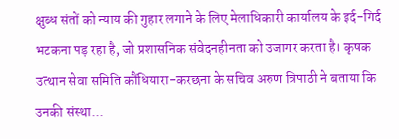क्षुब्ध संतों को न्याय की गुहार लगाने के लिए मेलाधिकारी कार्यालय के इर्द-गिर्द भटकना पड़ रहा है, जो प्रशासनिक संवेदनहीनता को उजागर करता है। कृषक उत्थान सेवा समिति कौंधियारा-करछना के सचिव अरुण त्रिपाठी ने बताया कि उनकी संस्था...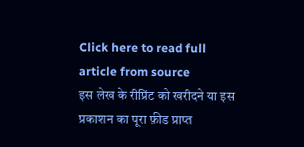Click here to read full article from source
इस लेख के रीप्रिंट को खरीदने या इस प्रकाशन का पूरा फ़ीड प्राप्त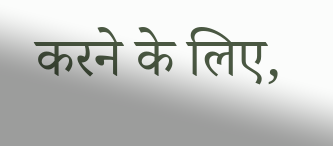करने के लिए,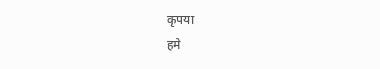कृपया
हमे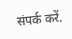संपर्क करें.